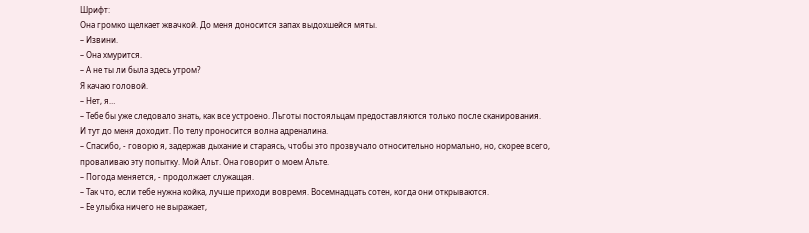Шрифт:
Она громко щелкает жвачкой. До меня доносится запах выдохшейся мяты.
– Извини.
– Она хмурится.
– А не ты ли была здесь утром?
Я качаю головой.
– Нет, я…
– Тебе бы уже следовало знать, как все устроено. Льготы постояльцам предоставляются только после сканирования.
И тут до меня доходит. По телу проносится волна адреналина.
– Спасибо, - говорю я, задержав дыхание и стараясь, чтобы это прозвучало относительно нормально, но, скорее всего, проваливаю эту попытку. Мой Альт. Она говорит о моем Альте.
– Погода меняется, - продолжает служащая.
– Так что, если тебе нужна койка, лучше приходи вовремя. Восемнадцать сотен, когда они открываются.
– Ее улыбка ничего не выражает,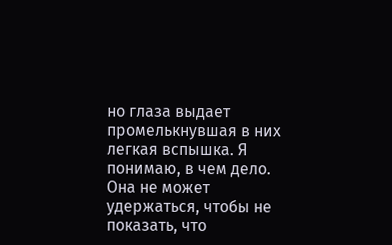но глаза выдает промелькнувшая в них легкая вспышка. Я понимаю, в чем дело. Она не может удержаться, чтобы не показать, что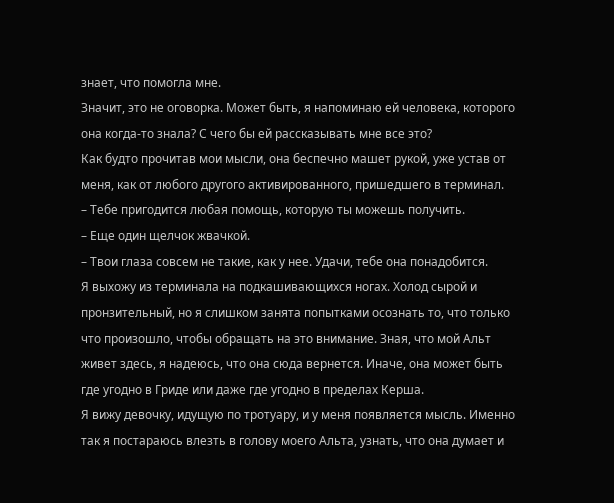знает, что помогла мне.
Значит, это не оговорка. Может быть, я напоминаю ей человека, которого она когда-то знала? С чего бы ей рассказывать мне все это?
Как будто прочитав мои мысли, она беспечно машет рукой, уже устав от меня, как от любого другого активированного, пришедшего в терминал.
– Тебе пригодится любая помощь, которую ты можешь получить.
– Еще один щелчок жвачкой.
– Твои глаза совсем не такие, как у нее. Удачи, тебе она понадобится.
Я выхожу из терминала на подкашивающихся ногах. Холод сырой и пронзительный, но я слишком занята попытками осознать то, что только что произошло, чтобы обращать на это внимание. Зная, что мой Альт живет здесь, я надеюсь, что она сюда вернется. Иначе, она может быть где угодно в Гриде или даже где угодно в пределах Керша.
Я вижу девочку, идущую по тротуару, и у меня появляется мысль. Именно так я постараюсь влезть в голову моего Альта, узнать, что она думает и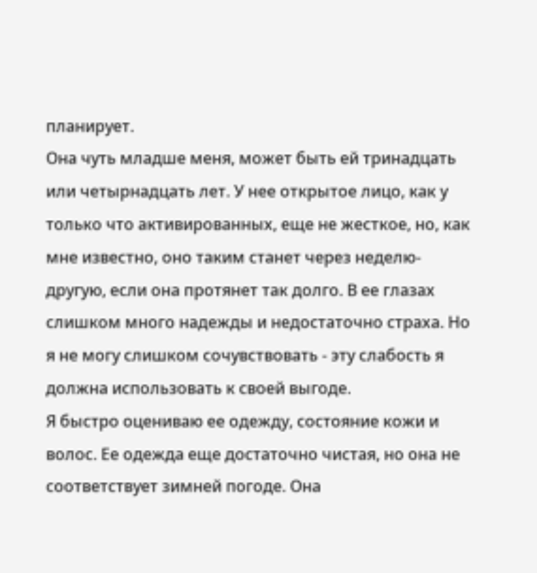планирует.
Она чуть младше меня, может быть ей тринадцать или четырнадцать лет. У нее открытое лицо, как у только что активированных, еще не жесткое, но, как мне известно, оно таким станет через неделю-другую, если она протянет так долго. В ее глазах слишком много надежды и недостаточно страха. Но я не могу слишком сочувствовать - эту слабость я должна использовать к своей выгоде.
Я быстро оцениваю ее одежду, состояние кожи и волос. Ее одежда еще достаточно чистая, но она не соответствует зимней погоде. Она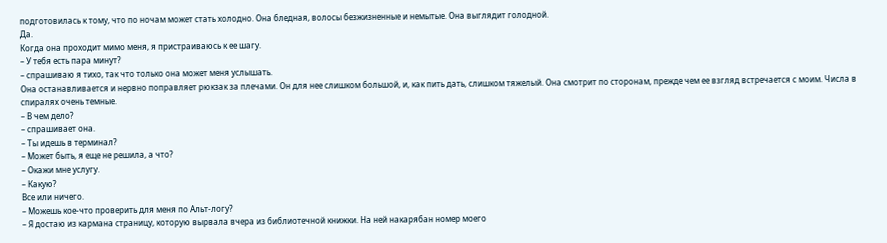подготовилась к тому, что по ночам может стать холодно. Она бледная, волосы безжизненные и немытые. Она выглядит голодной.
Да.
Когда она проходит мимо меня, я пристраиваюсь к ее шагу.
– У тебя есть пара минут?
– спрашиваю я тихо, так что только она может меня услышать.
Она останавливается и нервно поправляет рюкзак за плечами. Он для нее слишком большой, и, как пить дать, слишком тяжелый. Она смотрит по сторонам, прежде чем ее взгляд встречается с моим. Числа в спиралях очень темные.
– В чем дело?
– спрашивает она.
– Ты идешь в терминал?
– Может быть, я еще не решила, а что?
– Окажи мне услугу.
– Какую?
Все или ничего.
– Можешь кое-что проверить для меня по Альт-логу?
– Я достаю из кармана страницу, которую вырвала вчера из библиотечной книжки. На ней накарябан номер моего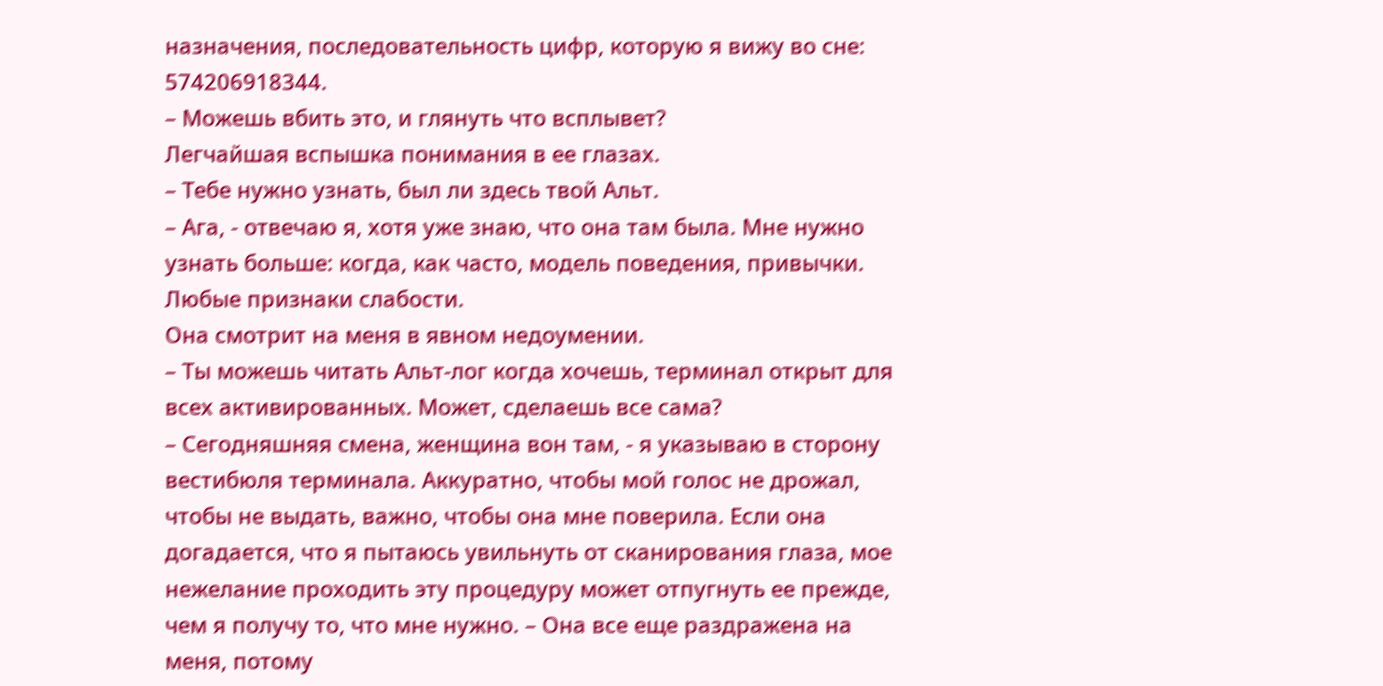назначения, последовательность цифр, которую я вижу во сне: 574206918344.
– Можешь вбить это, и глянуть что всплывет?
Легчайшая вспышка понимания в ее глазах.
– Тебе нужно узнать, был ли здесь твой Альт.
– Ага, - отвечаю я, хотя уже знаю, что она там была. Мне нужно узнать больше: когда, как часто, модель поведения, привычки. Любые признаки слабости.
Она смотрит на меня в явном недоумении.
– Ты можешь читать Альт-лог когда хочешь, терминал открыт для всех активированных. Может, сделаешь все сама?
– Сегодняшняя смена, женщина вон там, - я указываю в сторону вестибюля терминала. Аккуратно, чтобы мой голос не дрожал, чтобы не выдать, важно, чтобы она мне поверила. Если она догадается, что я пытаюсь увильнуть от сканирования глаза, мое нежелание проходить эту процедуру может отпугнуть ее прежде, чем я получу то, что мне нужно. – Она все еще раздражена на меня, потому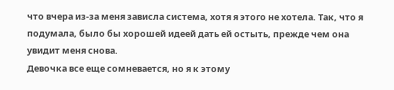что вчера из-за меня зависла система, хотя я этого не хотела. Так, что я подумала, было бы хорошей идеей дать ей остыть, прежде чем она увидит меня снова.
Девочка все еще сомневается, но я к этому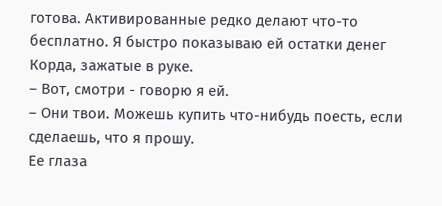готова. Активированные редко делают что-то бесплатно. Я быстро показываю ей остатки денег Корда, зажатые в руке.
– Вот, смотри - говорю я ей.
– Они твои. Можешь купить что-нибудь поесть, если сделаешь, что я прошу.
Ее глаза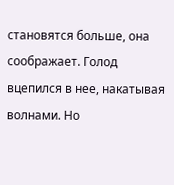становятся больше, она соображает. Голод вцепился в нее, накатывая волнами. Но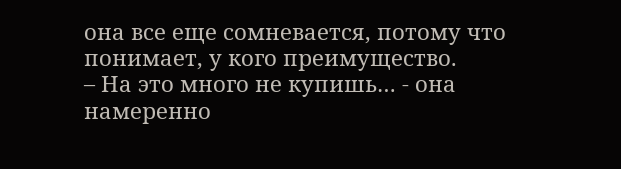она все еще сомневается, потому что понимает, у кого преимущество.
– На это много не купишь… - она намеренно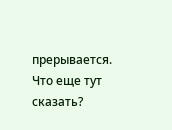прерывается. Что еще тут сказать?